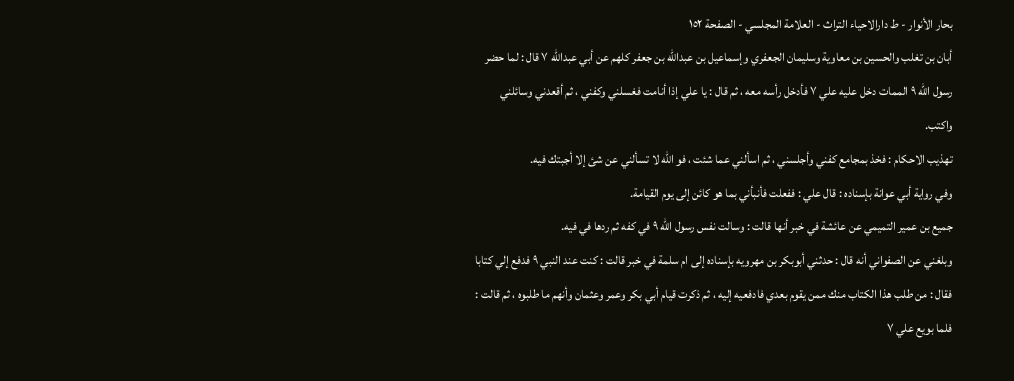بحار الأنوار - ط دارالاحیاء التراث - العلامة المجلسي - الصفحة ١٥٢
أبان بن تغلب والحسين بن معاوية وسليمان الجعفري وإسماعيل بن عبدالله بن جعفر كلهم عن أبي عبدالله ٧ قال : لما حضر رسول الله ٩ الممات دخل عليه علي ٧ فأدخل رأسه معه ، ثم قال : يا علي إذا أنامت فغسلني وكفني ، ثم أقعدني وسائلني واكتب.
تهذيب الاحكام : فخذ بمجامع كفني وأجلسني ، ثم اسألني عما شئت ، فو الله لا تسألني عن شئ إلا أجبتك فيه.
وفي رواية أبي عوانة بإسناده : قال علي : ففعلت فأنبأني بما هو كائن إلى يوم القيامة.
جميع بن عمير التميمي عن عائشة في خبر أنها قالت : وسالت نفس رسول الله ٩ في كفه ثم ردها في فيه.
وبلغني عن الصفواني أنه قال : حدثني أبوبكر بن مهرويه بإسناده إلى ام سلمة في خبر قالت : كنت عند النبي ٩ فدفع إلي كتابا فقال : من طلب هذا الكتاب منك ممن يقوم بعدي فادفعيه إليه ، ثم ذكرت قيام أبي بكر وعمر وعثمان وأنهم ما طلبوه ، ثم قالت : فلما بويع علي ٧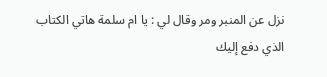نزل عن المنبر ومر وقال لي : يا ام سلمة هاتي الكتاب الذي دفع إليك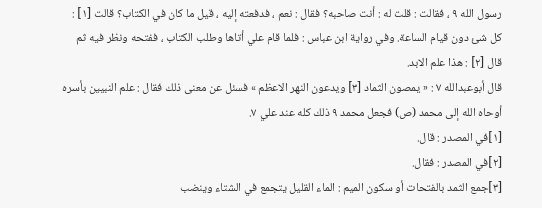رسول الله ٩ ، فقالت : قلت له : أنت صاحبه؟ فقال : نعم ، فدفعته إليه ، قيل ما كان في الكتاب؟ قالت [١] : كل شئ دون قيام الساعة. وفي رواية ابن عباس : فلما قام علي أتاها وطلب الكتاب ، ففتحه ونظر فيه ثم قال [٢] : هذا علم الابد.
قال أبوعبدالله ٧ : « يمصون الثماد [٣] ويدعون النهر الاعظم » فسئل عن معنى ذلك فقال : علم النبيين بأسره أوحاه الله إلى محمد (ص) فجعل محمد ٩ ذلك كله عند علي ٧.
[١]في المصدر : قال.
[٢]في المصدر : فقال.
[٣]جمع الثمد بالفتحات أو سكون الميم : الماء القليل يتجمع في الشتاء وينضب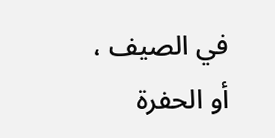في الصيف ، أو الحفرة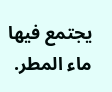يجتمع فيها ماء المطر.